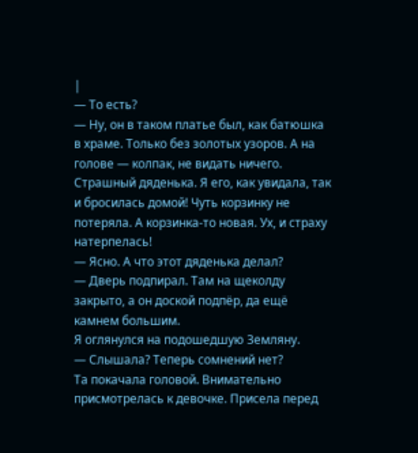|
— То есть?
— Ну, он в таком платье был, как батюшка в храме. Только без золотых узоров. А на голове — колпак, не видать ничего. Страшный дяденька. Я его, как увидала, так и бросилась домой! Чуть корзинку не потеряла. А корзинка-то новая. Ух, и страху натерпелась!
— Ясно. А что этот дяденька делал?
— Дверь подпирал. Там на щеколду закрыто, а он доской подпёр, да ещё камнем большим.
Я оглянулся на подошедшую Земляну.
— Слышала? Теперь сомнений нет?
Та покачала головой. Внимательно присмотрелась к девочке. Присела перед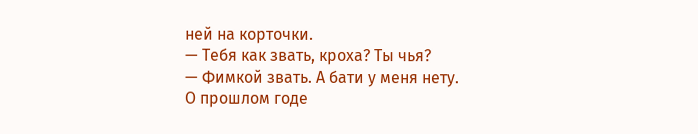ней на корточки.
— Тебя как звать, кроха? Ты чья?
— Фимкой звать. А бати у меня нету. О прошлом годе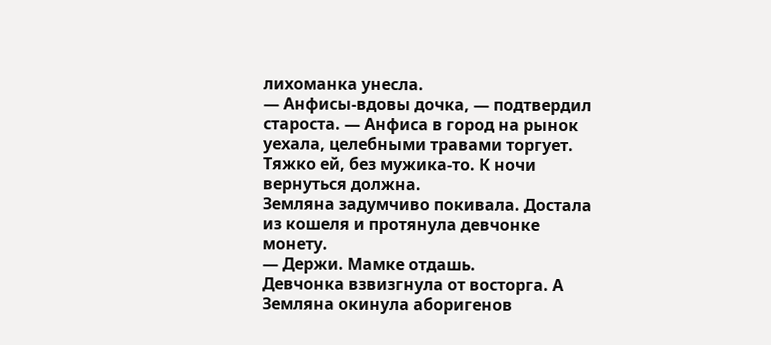лихоманка унесла.
— Анфисы-вдовы дочка, — подтвердил староста. — Анфиса в город на рынок уехала, целебными травами торгует. Тяжко ей, без мужика-то. К ночи вернуться должна.
Земляна задумчиво покивала. Достала из кошеля и протянула девчонке монету.
— Держи. Мамке отдашь.
Девчонка взвизгнула от восторга. А Земляна окинула аборигенов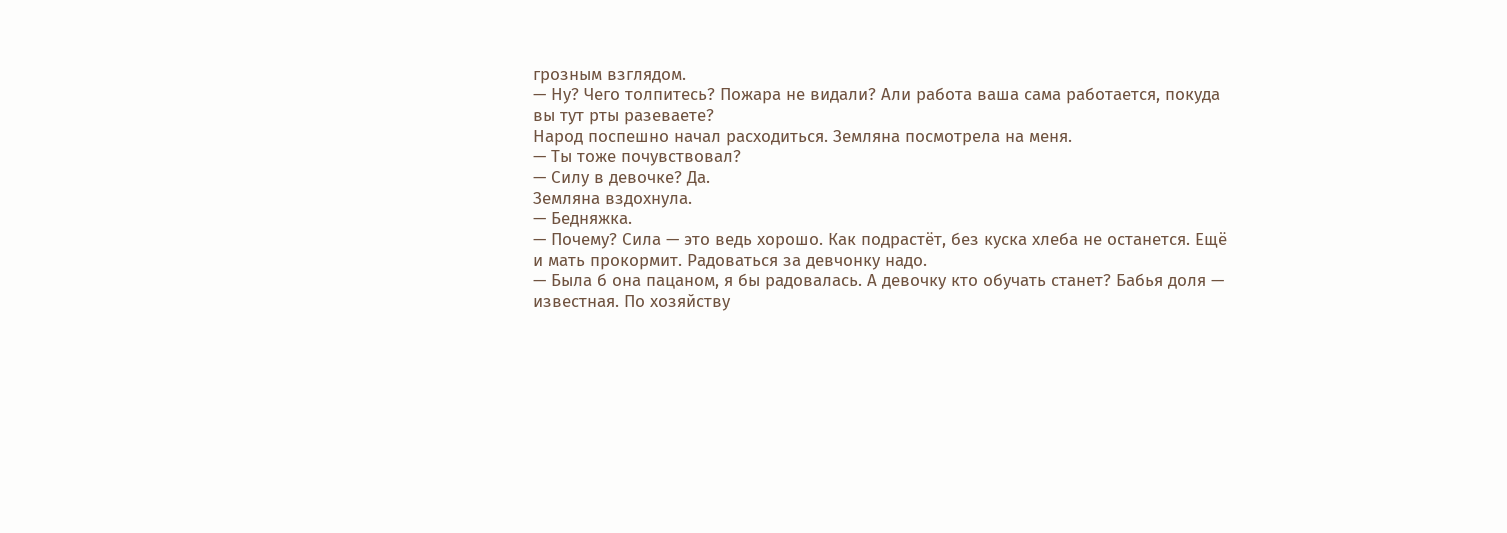грозным взглядом.
— Ну? Чего толпитесь? Пожара не видали? Али работа ваша сама работается, покуда вы тут рты разеваете?
Народ поспешно начал расходиться. Земляна посмотрела на меня.
— Ты тоже почувствовал?
— Силу в девочке? Да.
Земляна вздохнула.
— Бедняжка.
— Почему? Сила — это ведь хорошо. Как подрастёт, без куска хлеба не останется. Ещё и мать прокормит. Радоваться за девчонку надо.
— Была б она пацаном, я бы радовалась. А девочку кто обучать станет? Бабья доля — известная. По хозяйству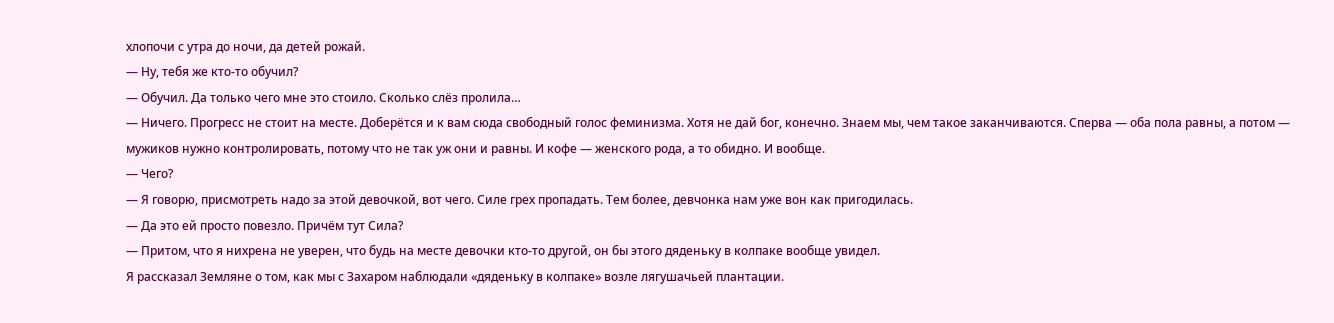хлопочи с утра до ночи, да детей рожай.
— Ну, тебя же кто-то обучил?
— Обучил. Да только чего мне это стоило. Сколько слёз пролила…
— Ничего. Прогресс не стоит на месте. Доберётся и к вам сюда свободный голос феминизма. Хотя не дай бог, конечно. Знаем мы, чем такое заканчиваются. Сперва — оба пола равны, а потом — мужиков нужно контролировать, потому что не так уж они и равны. И кофе — женского рода, а то обидно. И вообще.
— Чего?
— Я говорю, присмотреть надо за этой девочкой, вот чего. Силе грех пропадать. Тем более, девчонка нам уже вон как пригодилась.
— Да это ей просто повезло. Причём тут Сила?
— Притом, что я нихрена не уверен, что будь на месте девочки кто-то другой, он бы этого дяденьку в колпаке вообще увидел.
Я рассказал Земляне о том, как мы с Захаром наблюдали «дяденьку в колпаке» возле лягушачьей плантации.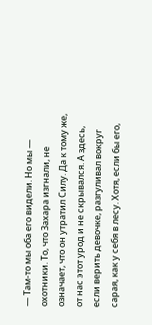— Там-то мы оба его видели. Но мы — охотники. То, что Захара изгнали, не означает, что он утратил Силу. Да к тому же, от нас этот урод и не скрывался. А здесь, если верить девочке, разгуливал вокруг сарая, как у себя в лесу. Хотя, если бы его,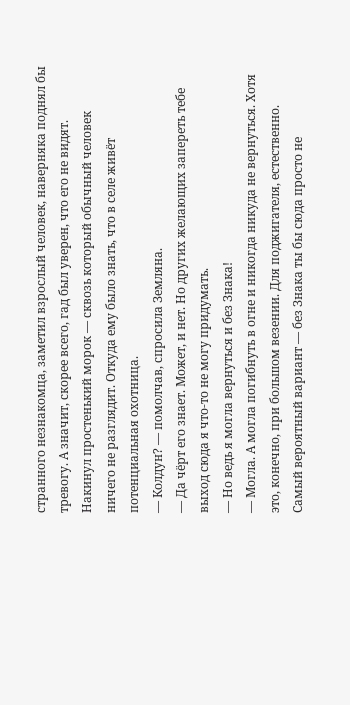странного незнакомца, заметил взрослый человек, наверняка поднял бы тревогу. А значит, скорее всего, гад был уверен, что его не видят. Накинул простенький морок — сквозь который обычный человек ничего не разглядит. Откуда ему было знать, что в селе живёт потенциальная охотница.
— Колдун? — помолчав, спросила Земляна.
— Да чёрт его знает. Может, и нет. Но других желающих запереть тебе выход сюда я что-то не могу придумать.
— Но ведь я могла вернуться и без Знака!
— Могла. А могла погибнуть в огне и никогда никуда не вернуться. Хотя это, конечно, при большом везении. Для поджигателя, естественно. Самый вероятный вариант — без Знака ты бы сюда просто не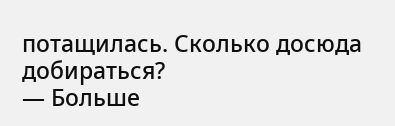потащилась. Сколько досюда добираться?
— Больше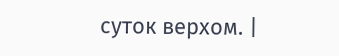суток верхом. |